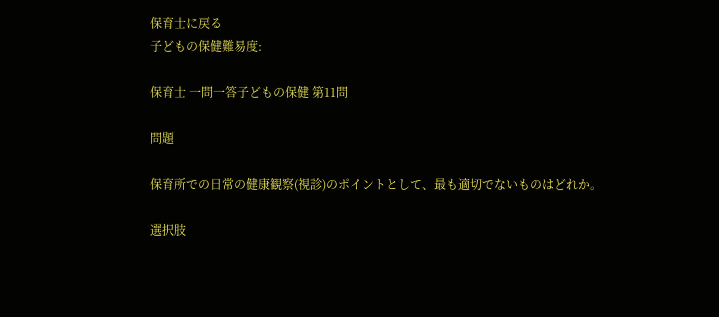保育士に戻る
子どもの保健難易度:

保育士 一問一答子どもの保健 第11問

問題

保育所での日常の健康観察(視診)のポイントとして、最も適切でないものはどれか。

選択肢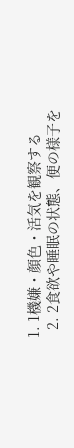1. 1機嫌・顔色・活気を観察する
  2. 2食欲や睡眠の状態、便の様子を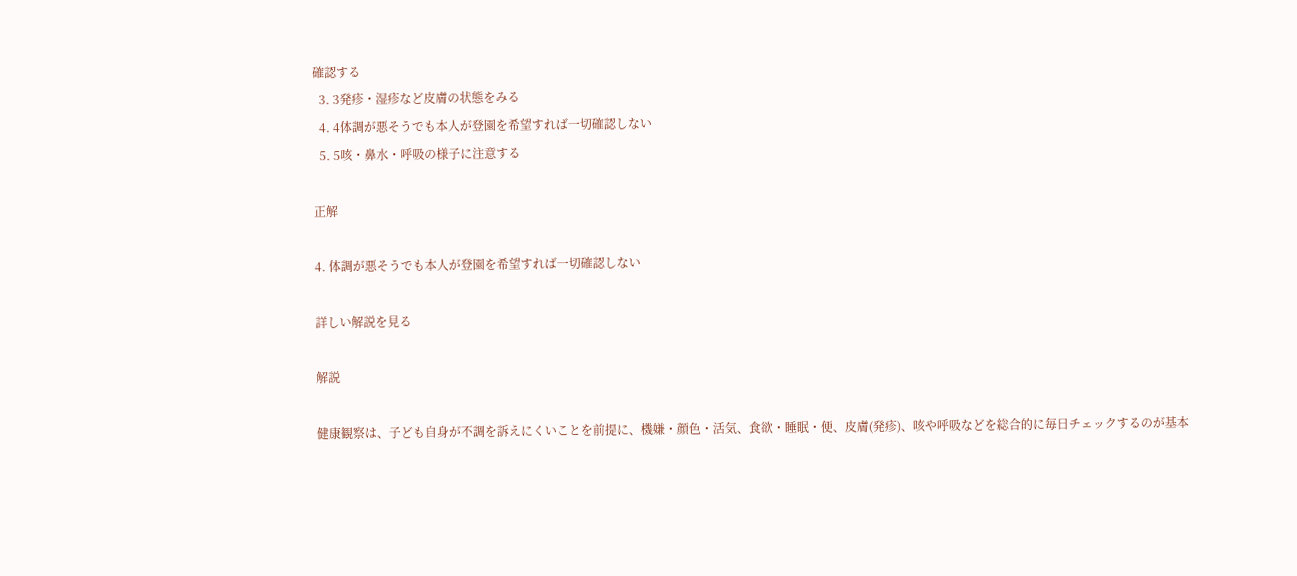確認する
  3. 3発疹・湿疹など皮膚の状態をみる
  4. 4体調が悪そうでも本人が登園を希望すれば一切確認しない
  5. 5咳・鼻水・呼吸の様子に注意する

正解

4. 体調が悪そうでも本人が登園を希望すれば一切確認しない

詳しい解説を見る

解説

健康観察は、子ども自身が不調を訴えにくいことを前提に、機嫌・顔色・活気、食欲・睡眠・便、皮膚(発疹)、咳や呼吸などを総合的に毎日チェックするのが基本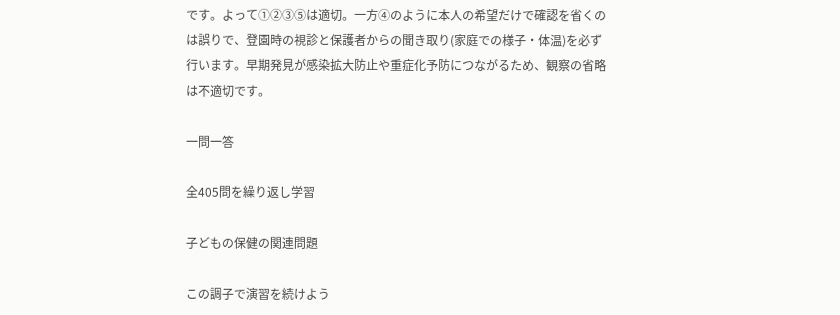です。よって①②③⑤は適切。一方④のように本人の希望だけで確認を省くのは誤りで、登園時の視診と保護者からの聞き取り(家庭での様子・体温)を必ず行います。早期発見が感染拡大防止や重症化予防につながるため、観察の省略は不適切です。

一問一答

全405問を繰り返し学習

子どもの保健の関連問題

この調子で演習を続けよう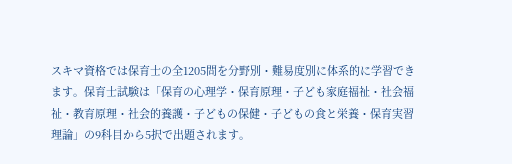スキマ資格では保育士の全1205問を分野別・難易度別に体系的に学習できます。保育士試験は「保育の心理学・保育原理・子ども家庭福祉・社会福祉・教育原理・社会的養護・子どもの保健・子どもの食と栄養・保育実習理論」の9科目から5択で出題されます。